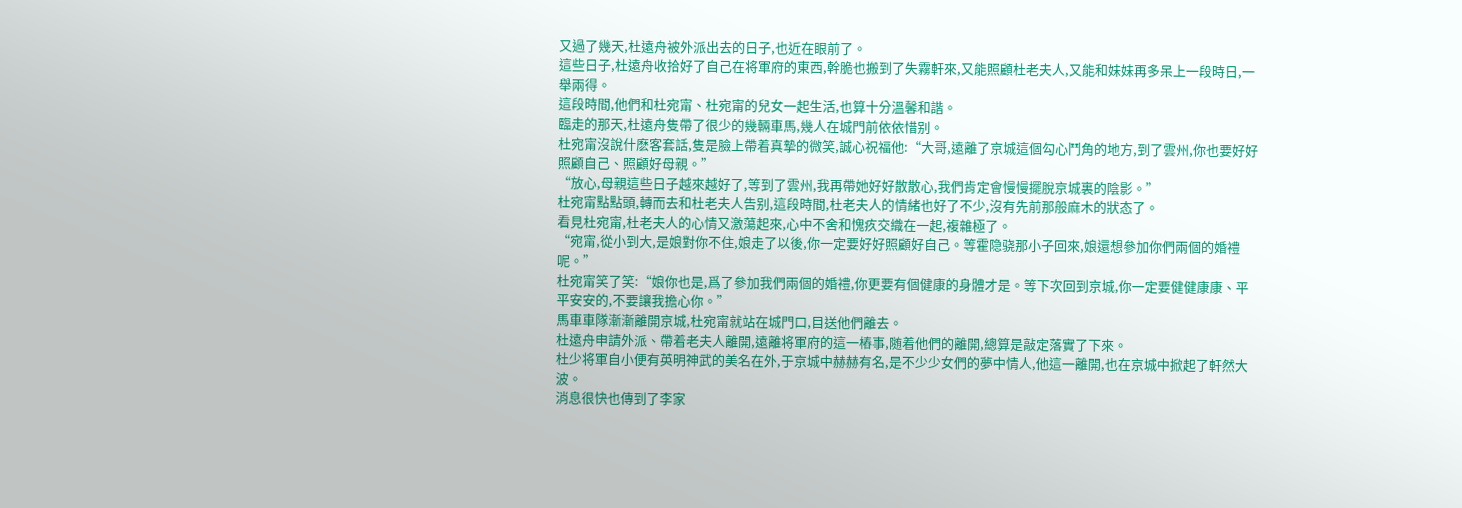又過了幾天,杜遠舟被外派出去的日子,也近在眼前了。
這些日子,杜遠舟收拾好了自己在将軍府的東西,幹脆也搬到了失霧軒來,又能照顧杜老夫人,又能和妹妹再多呆上一段時日,一舉兩得。
這段時間,他們和杜宛甯、杜宛甯的兒女一起生活,也算十分溫馨和諧。
臨走的那天,杜遠舟隻帶了很少的幾輛車馬,幾人在城門前依依惜别。
杜宛甯沒說什麽客套話,隻是臉上帶着真摯的微笑,誠心祝福他:“大哥,遠離了京城這個勾心鬥角的地方,到了雲州,你也要好好照顧自己、照顧好母親。”
“放心,母親這些日子越來越好了,等到了雲州,我再帶她好好散散心,我們肯定會慢慢擺脫京城裏的陰影。”
杜宛甯點點頭,轉而去和杜老夫人告别,這段時間,杜老夫人的情緒也好了不少,沒有先前那般麻木的狀态了。
看見杜宛甯,杜老夫人的心情又激蕩起來,心中不舍和愧疚交織在一起,複雜極了。
“宛甯,從小到大,是娘對你不住,娘走了以後,你一定要好好照顧好自己。等霍隐骁那小子回來,娘還想參加你們兩個的婚禮呢。”
杜宛甯笑了笑:“娘你也是,爲了參加我們兩個的婚禮,你更要有個健康的身體才是。等下次回到京城,你一定要健健康康、平平安安的,不要讓我擔心你。”
馬車車隊漸漸離開京城,杜宛甯就站在城門口,目送他們離去。
杜遠舟申請外派、帶着老夫人離開,遠離将軍府的這一樁事,随着他們的離開,總算是敲定落實了下來。
杜少将軍自小便有英明神武的美名在外,于京城中赫赫有名,是不少少女們的夢中情人,他這一離開,也在京城中掀起了軒然大波。
消息很快也傳到了李家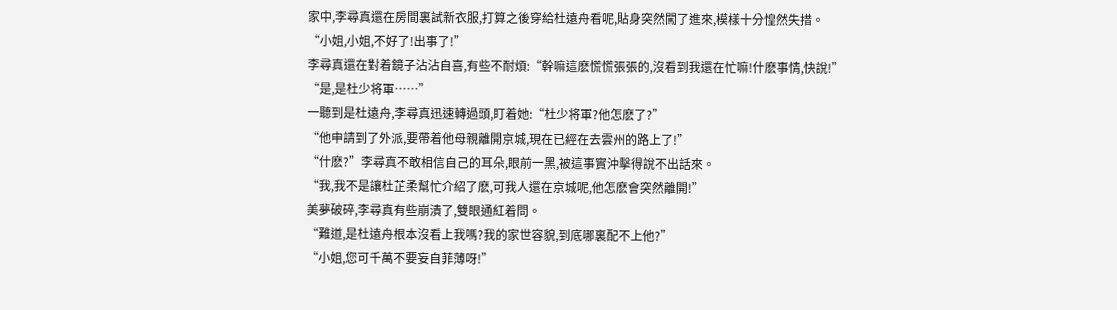家中,李尋真還在房間裏試新衣服,打算之後穿給杜遠舟看呢,貼身突然闖了進來,模樣十分惶然失措。
“小姐,小姐,不好了!出事了!”
李尋真還在對着鏡子沾沾自喜,有些不耐煩:“幹嘛這麽慌慌張張的,沒看到我還在忙嘛!什麽事情,快說!”
“是,是杜少将軍……”
一聽到是杜遠舟,李尋真迅速轉過頭,盯着她:“杜少将軍?他怎麽了?”
“他申請到了外派,要帶着他母親離開京城,現在已經在去雲州的路上了!”
“什麽?”李尋真不敢相信自己的耳朵,眼前一黑,被這事實沖擊得說不出話來。
“我,我不是讓杜芷柔幫忙介紹了麽,可我人還在京城呢,他怎麽會突然離開!”
美夢破碎,李尋真有些崩潰了,雙眼通紅着問。
“難道,是杜遠舟根本沒看上我嗎?我的家世容貌,到底哪裏配不上他?”
“小姐,您可千萬不要妄自菲薄呀!”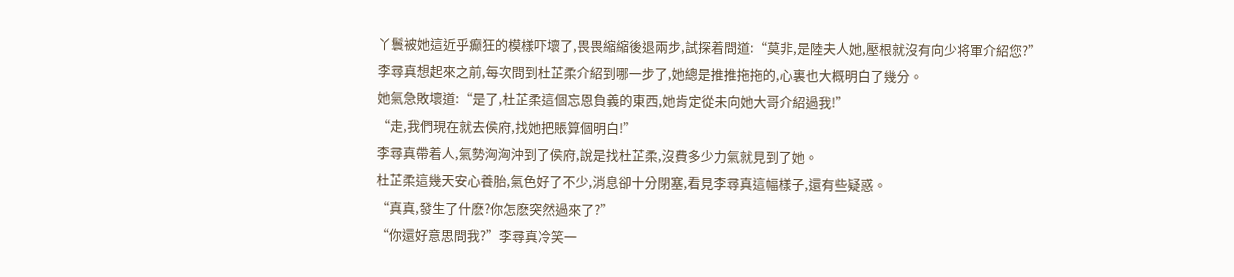丫鬟被她這近乎癫狂的模樣吓壞了,畏畏縮縮後退兩步,試探着問道:“莫非,是陸夫人她,壓根就沒有向少将軍介紹您?”
李尋真想起來之前,每次問到杜芷柔介紹到哪一步了,她總是推推拖拖的,心裏也大概明白了幾分。
她氣急敗壞道:“是了,杜芷柔這個忘恩負義的東西,她肯定從未向她大哥介紹過我!”
“走,我們現在就去侯府,找她把賬算個明白!”
李尋真帶着人,氣勢洶洶沖到了侯府,說是找杜芷柔,沒費多少力氣就見到了她。
杜芷柔這幾天安心養胎,氣色好了不少,消息卻十分閉塞,看見李尋真這幅樣子,還有些疑惑。
“真真,發生了什麽?你怎麽突然過來了?”
“你還好意思問我?”李尋真冷笑一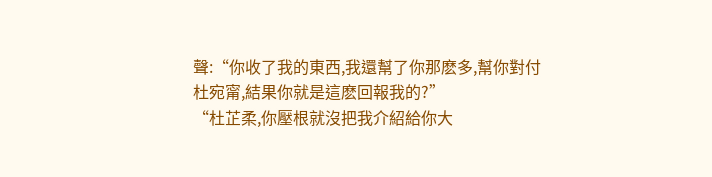聲:“你收了我的東西,我還幫了你那麽多,幫你對付杜宛甯,結果你就是這麽回報我的?”
“杜芷柔,你壓根就沒把我介紹給你大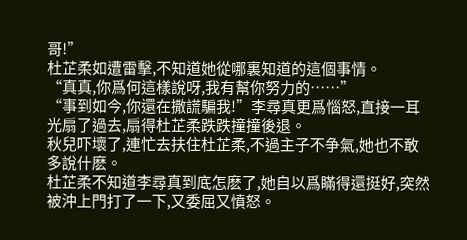哥!”
杜芷柔如遭雷擊,不知道她從哪裏知道的這個事情。
“真真,你爲何這樣說呀,我有幫你努力的……”
“事到如今,你還在撒謊騙我!”李尋真更爲惱怒,直接一耳光扇了過去,扇得杜芷柔跌跌撞撞後退。
秋兒吓壞了,連忙去扶住杜芷柔,不過主子不争氣,她也不敢多說什麽。
杜芷柔不知道李尋真到底怎麽了,她自以爲瞞得還挺好,突然被沖上門打了一下,又委屈又憤怒。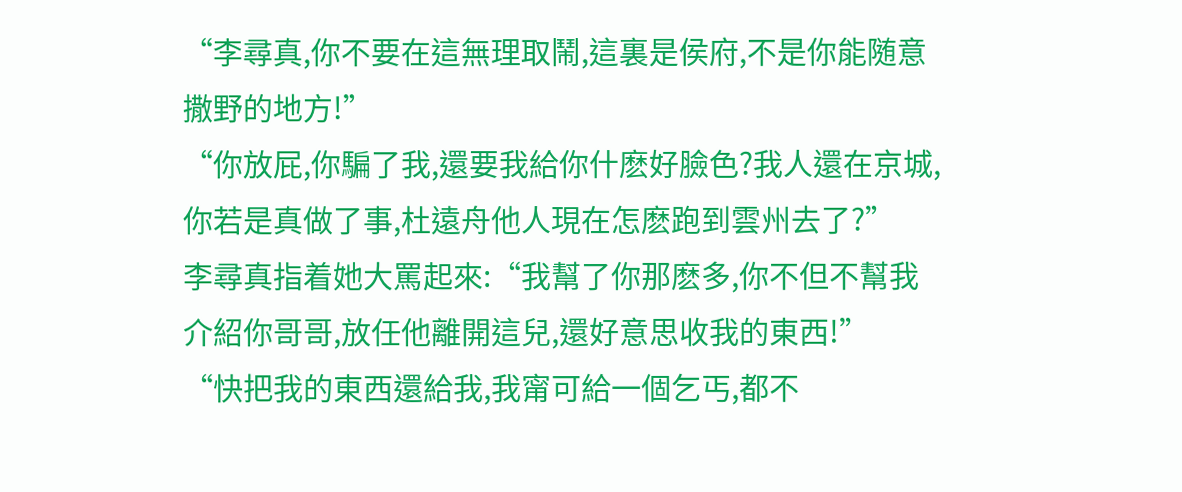“李尋真,你不要在這無理取鬧,這裏是侯府,不是你能随意撒野的地方!”
“你放屁,你騙了我,還要我給你什麽好臉色?我人還在京城,你若是真做了事,杜遠舟他人現在怎麽跑到雲州去了?”
李尋真指着她大罵起來:“我幫了你那麽多,你不但不幫我介紹你哥哥,放任他離開這兒,還好意思收我的東西!”
“快把我的東西還給我,我甯可給一個乞丐,都不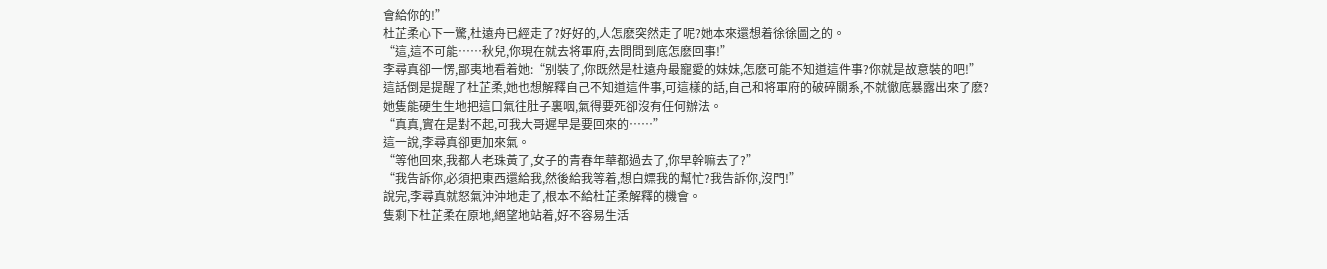會給你的!”
杜芷柔心下一驚,杜遠舟已經走了?好好的,人怎麽突然走了呢?她本來還想着徐徐圖之的。
“這,這不可能……秋兒,你現在就去将軍府,去問問到底怎麽回事!”
李尋真卻一愣,鄙夷地看着她:“别裝了,你既然是杜遠舟最寵愛的妹妹,怎麽可能不知道這件事?你就是故意裝的吧!”
這話倒是提醒了杜芷柔,她也想解釋自己不知道這件事,可這樣的話,自己和将軍府的破碎關系,不就徹底暴露出來了麽?
她隻能硬生生地把這口氣往肚子裏咽,氣得要死卻沒有任何辦法。
“真真,實在是對不起,可我大哥遲早是要回來的……”
這一說,李尋真卻更加來氣。
“等他回來,我都人老珠黃了,女子的青春年華都過去了,你早幹嘛去了?”
“我告訴你,必須把東西還給我,然後給我等着,想白嫖我的幫忙?我告訴你,沒門!”
說完,李尋真就怒氣沖沖地走了,根本不給杜芷柔解釋的機會。
隻剩下杜芷柔在原地,絕望地站着,好不容易生活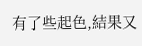有了些起色,結果又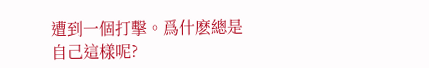遭到一個打擊。爲什麽總是自己這樣呢?